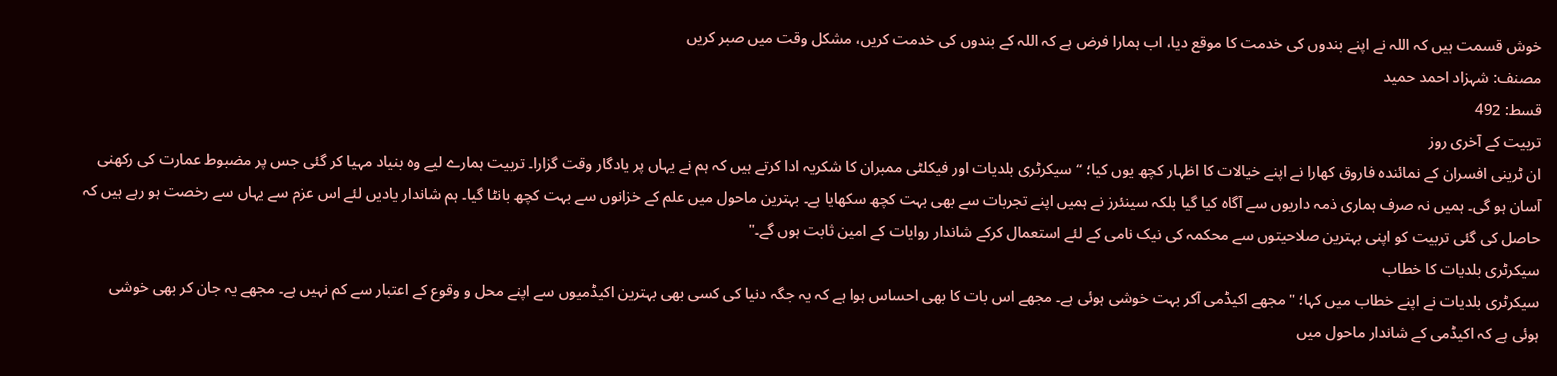خوش قسمت ہیں کہ اللہ نے اپنے بندوں کی خدمت کا موقع دیا، اب ہمارا فرض ہے کہ اللہ کے بندوں کی خدمت کریں، مشکل وقت میں صبر کریں
مصنف: شہزاد احمد حمید
قسط: 492
تربیت کے آخری روز
ان ٹرینی افسران کے نمائندہ فاروق کھارا نے اپنے خیالات کا اظہار کچھ یوں کیا؛ “سیکرٹری بلدیات اور فیکلٹی ممبران کا شکریہ ادا کرتے ہیں کہ ہم نے یہاں پر یادگار وقت گزارا۔ تربیت ہمارے لیے وہ بنیاد مہیا کر گئی جس پر مضبوط عمارت کی رکھنی آسان ہو گی۔ ہمیں نہ صرف ہماری ذمہ داریوں سے آگاہ کیا گیا بلکہ سینئرز نے ہمیں اپنے تجربات سے بھی بہت کچھ سکھایا ہے۔ بہترین ماحول میں علم کے خزانوں سے بہت کچھ بانٹا گیا۔ ہم شاندار یادیں لئے اس عزم سے یہاں سے رخصت ہو رہے ہیں کہ حاصل کی گئی تربیت کو اپنی بہترین صلاحیتوں سے محکمہ کی نیک نامی کے لئے استعمال کرکے شاندار روایات کے امین ثابت ہوں گے۔"
سیکرٹری بلدیات کا خطاب
سیکرٹری بلدیات نے اپنے خطاب میں کہا؛ "مجھے اکیڈمی آکر بہت خوشی ہوئی ہے۔ مجھے اس بات کا بھی احساس ہوا ہے کہ یہ جگہ دنیا کی کسی بھی بہترین اکیڈمیوں سے اپنے محل و وقوع کے اعتبار سے کم نہیں ہے۔ مجھے یہ جان کر بھی خوشی ہوئی ہے کہ اکیڈمی کے شاندار ماحول میں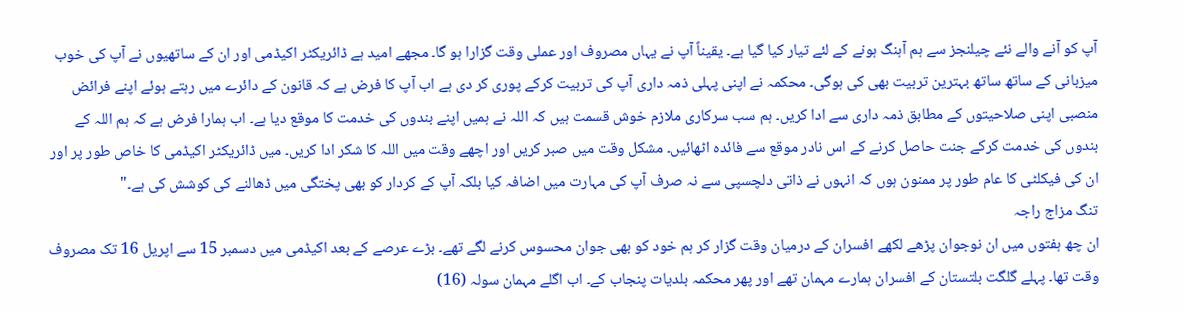آپ کو آنے والے نئے چیلنجز سے ہم آہنگ ہونے کے لئے تیار کیا گیا ہے۔ یقیناً آپ نے یہاں مصروف اور عملی وقت گزارا ہو گا۔ مجھے امید ہے ڈائریکٹر اکیڈمی اور ان کے ساتھیوں نے آپ کی خوب میزبانی کے ساتھ ساتھ بہترین تربیت بھی کی ہوگی۔ محکمہ نے اپنی پہلی ذمہ داری آپ کی تربیت کرکے پوری کر دی ہے اب آپ کا فرض ہے کہ قانون کے دائرے میں رہتے ہوئے اپنے فرائض منصبی اپنی صلاحیتوں کے مطابق ذمہ داری سے ادا کریں۔ ہم سب سرکاری ملازم خوش قسمت ہیں کہ اللہ نے ہمیں اپنے بندوں کی خدمت کا موقع دیا ہے۔ اب ہمارا فرض ہے کہ ہم اللہ کے بندوں کی خدمت کرکے جنت حاصل کرنے کے اس نادر موقع سے فائدہ اٹھائیں۔ مشکل وقت میں صبر کریں اور اچھے وقت میں اللہ کا شکر ادا کریں۔ میں ڈائریکٹر اکیڈمی کا خاص طور پر اور ان کی فیکلٹی کا عام طور پر ممنون ہوں کہ انہوں نے ذاتی دلچسپی سے نہ صرف آپ کی مہارت میں اضافہ کیا بلکہ آپ کے کردار کو بھی پختگی میں ڈھالنے کی کوشش کی ہے۔"
تنگ مزاج راجہ
ان چھ ہفتوں میں ان نوجوان پڑھے لکھے افسران کے درمیان وقت گزار کر ہم خود کو بھی جوان محسوس کرنے لگے تھے۔ بڑے عرصے کے بعد اکیڈمی میں دسمبر 15 سے اپریل 16 تک مصروف وقت تھا۔ پہلے گلگت بلتستان کے افسران ہمارے مہمان تھے اور پھر محکمہ بلدیات پنجاب کے۔ اب اگلے مہمان سولہ (16)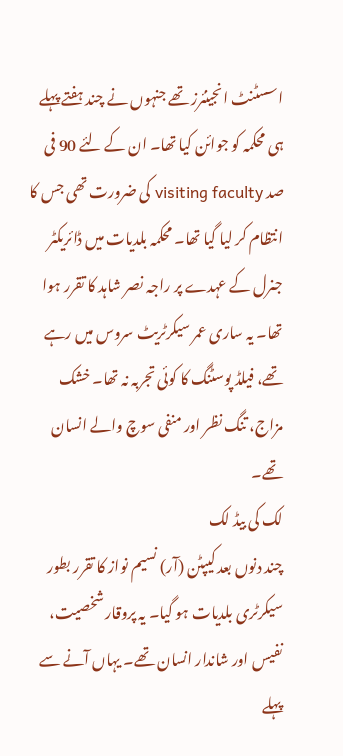اسسٹنٹ انجینئرز تھے جنہوں نے چند ہفتے پہلے ہی محکمہ کو جوائن کیا تھا۔ ان کے لئے 90 فی صد visiting faculty کی ضرورت تھی جس کا انتظام کر لیا گیا تھا۔ محکمہ بلدیات میں ڈائریکٹر جنرل کے عہدے پر راجہ نصر شاہد کا تقرر ہوا تھا۔ یہ ساری عمر سیکرٹریٹ سروس میں رہے تھے، فیلڈ پوسٹنگ کا کوئی تجربہ نہ تھا۔ خشک مزاج، تنگ نظر اور منفی سوچ والے انسان تھے۔
لک کی بیڈ لک
چند دنوں بعد کیپٹن (آر) نسیم نواز کا تقرر بطور سیکرٹری بلدیات ہو گیا۔ یہ پروقار شخصیت، نفیس اور شاندار انسان تھے۔ یہاں آنے سے پہلے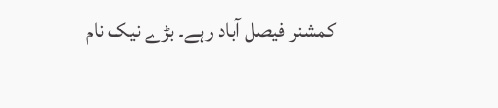کمشنر فیصل آباد رہے۔ بڑے نیک نام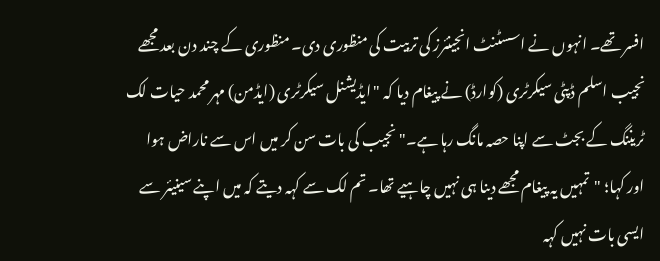افسر تھے۔ انہوں نے اسسٹنٹ انجینئرز کی تربیت کی منظوری دی۔ منظوری کے چند دن بعد مجھے نجیب اسلم ڈپٹی سیکرٹری (کوارڈ) نے پیغام دیا کہ "ایڈیشنل سیکرٹری (ایڈمن) مہر محمد حیات لک ٹریننگ کے بجٹ سے اپنا حصہ مانگ رہا ہے۔" نجیب کی بات سن کر میں اس سے ناراض ہوا اور کہا؛ "تمہیں یہ پیغام مجھے دینا ہی نہیں چاہیے تھا۔ تم لک سے کہہ دیتے کہ میں اپنے سینیئر سے ایسی بات نہیں کہہ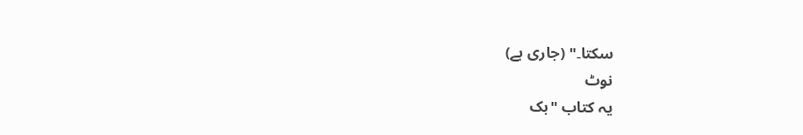سکتا۔" (جاری ہے)
نوٹ
یہ کتاب "بک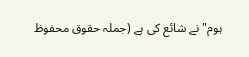ہوم" نے شائع کی ہے (جملہ حقوق محفوظ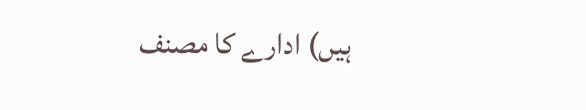ہیں) ادارے کا مصنف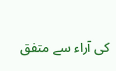کی آراء سے متفق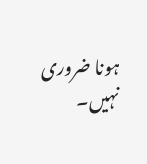ہونا ضروری نہیں۔